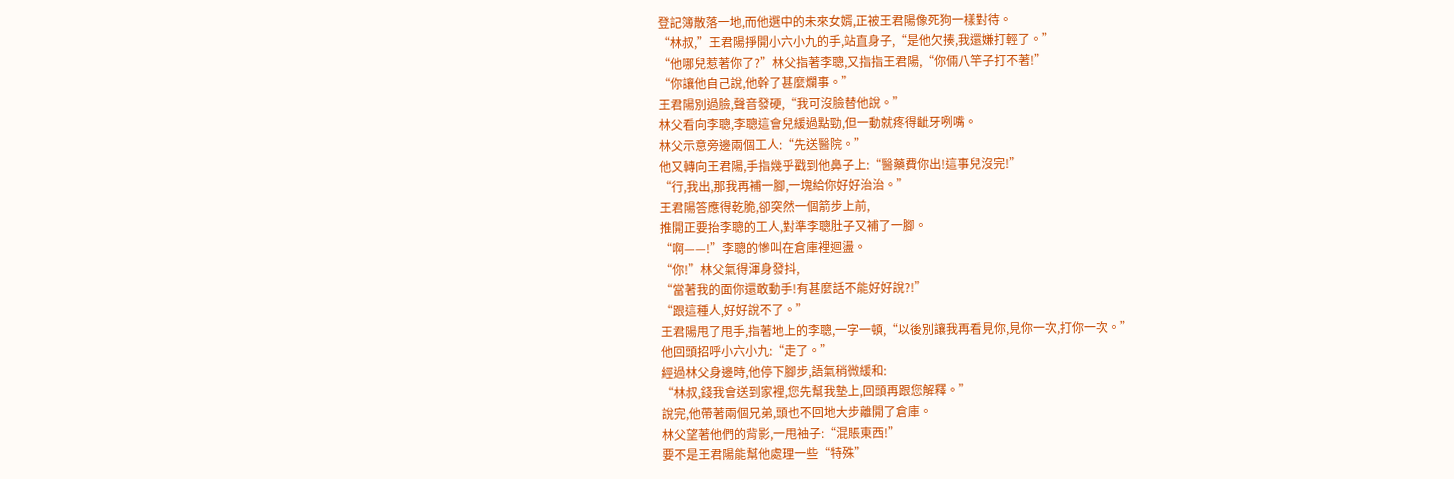登記簿散落一地,而他選中的未來女婿,正被王君陽像死狗一樣對待。
“林叔,”王君陽掙開小六小九的手,站直身子,“是他欠揍,我還嫌打輕了。”
“他哪兒惹著你了?”林父指著李聰,又指指王君陽,“你倆八竿子打不著!”
“你讓他自己說,他幹了甚麼爛事。”
王君陽別過臉,聲音發硬,“我可沒臉替他說。”
林父看向李聰,李聰這會兒緩過點勁,但一動就疼得齜牙咧嘴。
林父示意旁邊兩個工人:“先送醫院。”
他又轉向王君陽,手指幾乎戳到他鼻子上:“醫藥費你出!這事兒沒完!”
“行,我出,那我再補一腳,一塊給你好好治治。”
王君陽答應得乾脆,卻突然一個箭步上前,
推開正要抬李聰的工人,對準李聰肚子又補了一腳。
“啊——!”李聰的慘叫在倉庫裡迴盪。
“你!”林父氣得渾身發抖,
“當著我的面你還敢動手!有甚麼話不能好好說?!”
“跟這種人,好好說不了。”
王君陽甩了甩手,指著地上的李聰,一字一頓,“以後別讓我再看見你,見你一次,打你一次。”
他回頭招呼小六小九:“走了。”
經過林父身邊時,他停下腳步,語氣稍微緩和:
“林叔,錢我會送到家裡,您先幫我墊上,回頭再跟您解釋。”
說完,他帶著兩個兄弟,頭也不回地大步離開了倉庫。
林父望著他們的背影,一甩袖子:“混賬東西!”
要不是王君陽能幫他處理一些“特殊”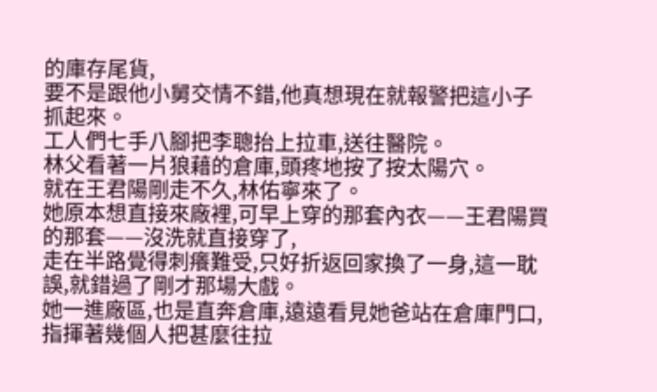的庫存尾貨,
要不是跟他小舅交情不錯,他真想現在就報警把這小子抓起來。
工人們七手八腳把李聰抬上拉車,送往醫院。
林父看著一片狼藉的倉庫,頭疼地按了按太陽穴。
就在王君陽剛走不久,林佑寧來了。
她原本想直接來廠裡,可早上穿的那套內衣——王君陽買的那套——沒洗就直接穿了,
走在半路覺得刺癢難受,只好折返回家換了一身,這一耽誤,就錯過了剛才那場大戲。
她一進廠區,也是直奔倉庫,遠遠看見她爸站在倉庫門口,指揮著幾個人把甚麼往拉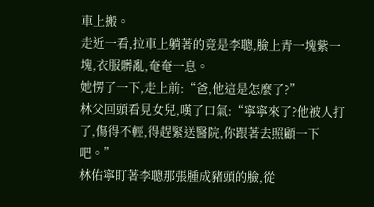車上搬。
走近一看,拉車上躺著的竟是李聰,臉上青一塊紫一塊,衣服髒亂,奄奄一息。
她愣了一下,走上前:“爸,他這是怎麼了?”
林父回頭看見女兒,嘆了口氣:“寧寧來了?他被人打了,傷得不輕,得趕緊送醫院,你跟著去照顧一下吧。”
林佑寧盯著李聰那張腫成豬頭的臉,從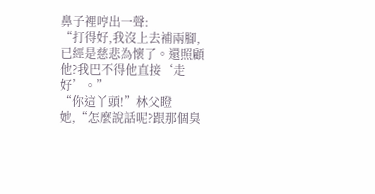鼻子裡哼出一聲:
“打得好,我沒上去補兩腳,已經是慈悲為懷了。還照顧他?我巴不得他直接‘走好’。”
“你這丫頭!”林父瞪她,“怎麼說話呢?跟那個臭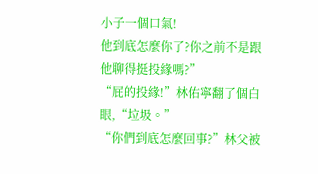小子一個口氣!
他到底怎麼你了?你之前不是跟他聊得挺投緣嗎?”
“屁的投緣!”林佑寧翻了個白眼,“垃圾。”
“你們到底怎麼回事?”林父被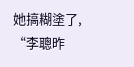她搞糊塗了,
“李聰昨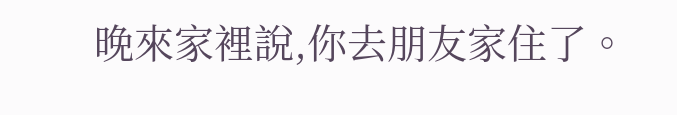晚來家裡說,你去朋友家住了。